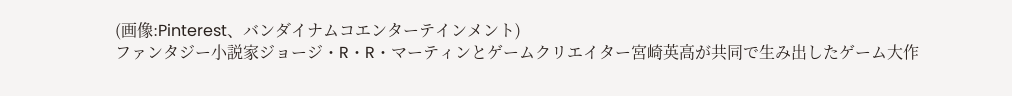(画像:Pinterest、バンダイナムコエンターテインメント)
ファンタジー小説家ジョージ・R・R・マーティンとゲームクリエイター宮崎英高が共同で生み出したゲーム大作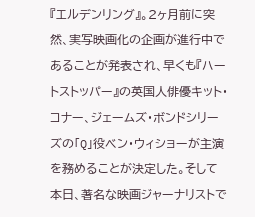『エルデンリング』。2ヶ月前に突然、実写映画化の企画が進行中であることが発表され、早くも『ハートストッパー』の英国人俳優キット・コナー、ジェームズ・ボンドシリーズの「Q」役ベン・ウィショーが主演を務めることが決定した。そして本日、著名な映画ジャーナリストで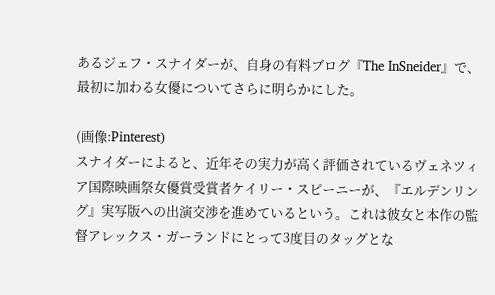あるジェフ・スナイダーが、自身の有料ブログ『The InSneider』で、最初に加わる女優についてさらに明らかにした。

(画像:Pinterest)
スナイダーによると、近年その実力が高く評価されているヴェネツィア国際映画祭女優賞受賞者ケイリー・スピーニーが、『エルデンリング』実写版への出演交渉を進めているという。これは彼女と本作の監督アレックス・ガーランドにとって3度目のタッグとな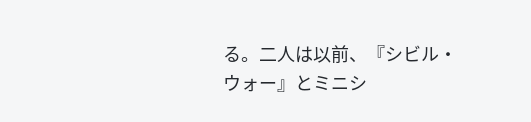る。二人は以前、『シビル・ウォー』とミニシ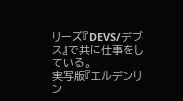リーズ『DEVS/デブス』で共に仕事をしている。
実写版『エルデンリン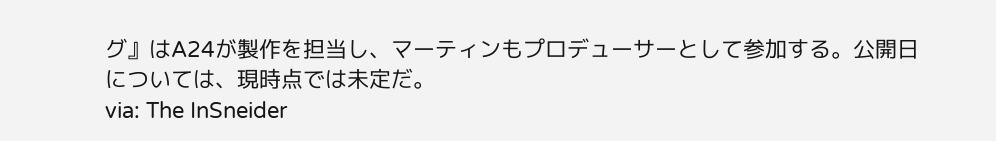グ』はA24が製作を担当し、マーティンもプロデューサーとして参加する。公開日については、現時点では未定だ。
via: The InSneider